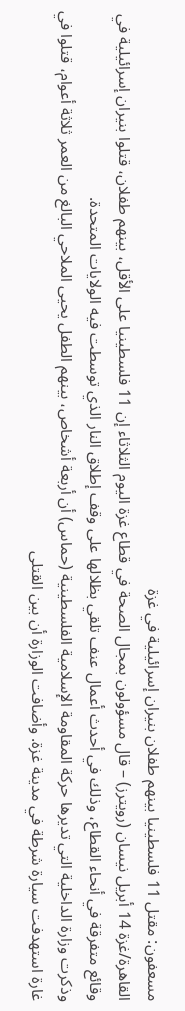مسعفون: مقتل 11 فلسطينيا بينهم طفلان بنيران إسرائيلية في غزة
القاهرة/غزة 14 أبريل نيسان (رويترز) – قال مسؤولون بمجال الصحة في قطاع غزة اليوم الثلاثاء إن 11 فلسطينيا على الأقل، بينهم طفلان، قتلوا بنيران إسرائيلية في وقائع متفرقة في أنحاء القطاع، وذلك في أحدث أعمال عنف تلقي بظلالها على وقف إطلاق النار الذي توسطت فيه الولايات المتحدة.
وذكرت وزارة الداخلية التي تديرها حركة المقاومة الإسلامية الفلسطينية (حماس) أن أربعة أشخاص، بينهم الطفل يحيى الملاحي البالغ من العمر ثلاثة أعوام، قتلوا في غارة استهدفت سيارة شرطة في مدينة غزة. وأضافت الوزارة أن بين القتلى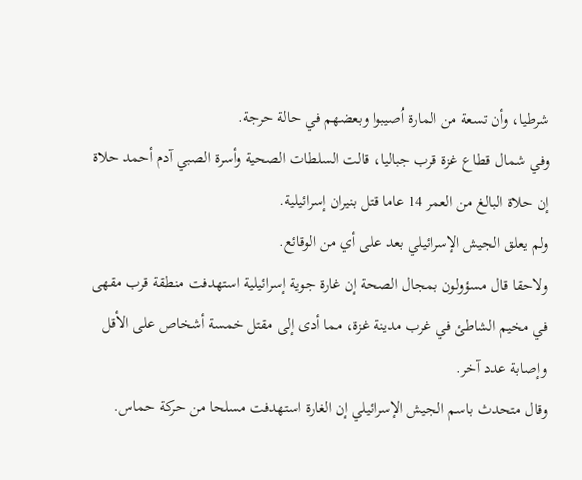شرطيا، وأن تسعة من المارة اُصيبوا وبعضهم في حالة حرجة.
وفي شمال قطاع غزة قرب جباليا، قالت السلطات الصحية وأسرة الصبي آدم أحمد حلاة إن حلاة البالغ من العمر 14 عاما قتل بنيران إسرائيلية.
ولم يعلق الجيش الإسرائيلي بعد على أي من الوقائع.
ولاحقا قال مسؤولون بمجال الصحة إن غارة جوية إسرائيلية استهدفت منطقة قرب مقهى في مخيم الشاطئ في غرب مدينة غزة، مما أدى إلى مقتل خمسة أشخاص على الأقل وإصابة عدد آخر.
وقال متحدث باسم الجيش الإسرائيلي إن الغارة استهدفت مسلحا من حركة حماس.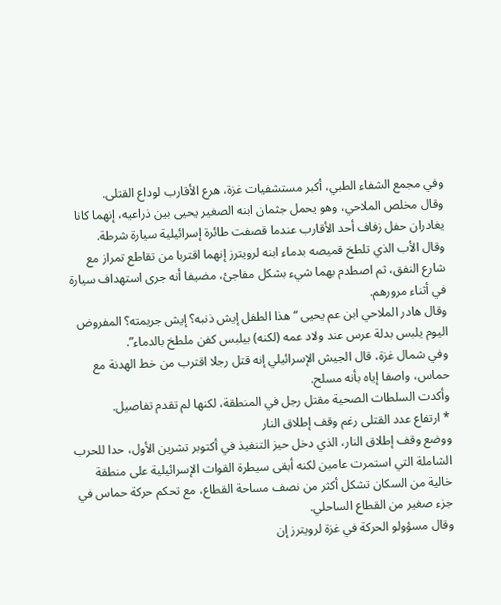وفي مجمع الشفاء الطبي، أكبر مستشفيات غزة، هرع الأقارب لوداع القتلى.
وقال مخلص الملاحي، وهو يحمل جثمان ابنه الصغير يحيى بين ذراعيه، إنهما كانا يغادران حفل زفاف أحد الأقارب عندما قصفت طائرة إسرائيلية سيارة شرطة.
وقال الأب الذي تلطخ قميصه بدماء ابنه لرويترز إنهما اقتربا من تقاطع تمراز مع شارع النفق، ثم اصطدم بهما شيء بشكل مفاجئ، مضيفا أنه جرى استهداف سيارة في أثناء مرورهم.
وقال هادر الملاحي ابن عم يحيى “هذا الطفل إيش ذنبه؟ إيش جريمته؟ المفروض اليوم يلبس بدلة عرس عند ولاد عمه (لكنه) بيلبس كفن ملطخ بالدماء”.
وفي شمال غزة، قال الجيش الإسرائيلي إنه قتل رجلا اقترب من خط الهدنة مع حماس، واصفا إياه بأنه مسلح.
وأكدت السلطات الصحية مقتل رجل في المنطقة، لكنها لم تقدم تفاصيل.
* ارتفاع عدد القتلى رغم وقف إطلاق النار
ووضع وقف إطلاق النار، الذي دخل حيز التنفيذ في أكتوبر تشرين الأول، حدا للحرب الشاملة التي استمرت عامين لكنه أبقى سيطرة القوات الإسرائيلية على منطقة خالية من السكان تشكل أكثر من نصف مساحة القطاع، مع تحكم حركة حماس في جزء صغير من القطاع الساحلي.
وقال مسؤولو الحركة في غزة لرويترز إن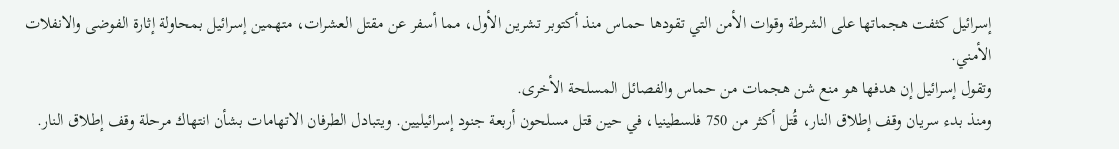إسرائيل كثفت هجماتها على الشرطة وقوات الأمن التي تقودها حماس منذ أكتوبر تشرين الأول، مما أسفر عن مقتل العشرات، متهمين إسرائيل بمحاولة إثارة الفوضى والانفلات الأمني.
وتقول إسرائيل إن هدفها هو منع شن هجمات من حماس والفصائل المسلحة الأخرى.
ومنذ بدء سريان وقف إطلاق النار، قُتل أكثر من 750 فلسطينيا، في حين قتل مسلحون أربعة جنود إسرائيليين. ويتبادل الطرفان الاتهامات بشأن انتهاك مرحلة وقف إطلاق النار.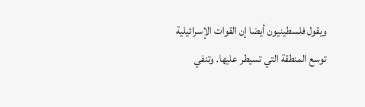ويقول فلسطينيون أيضا إن القوات الإسرائيلية توسع المنطقة التي تسيطر عليها. وتنفي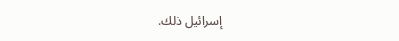إسرائيل ذلك.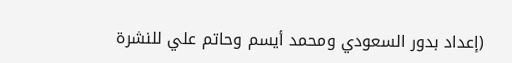(إعداد بدور السعودي ومحمد أيسم وحاتم علي للنشرة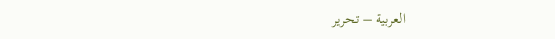العربية – تحرير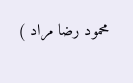محمود رضا مراد )